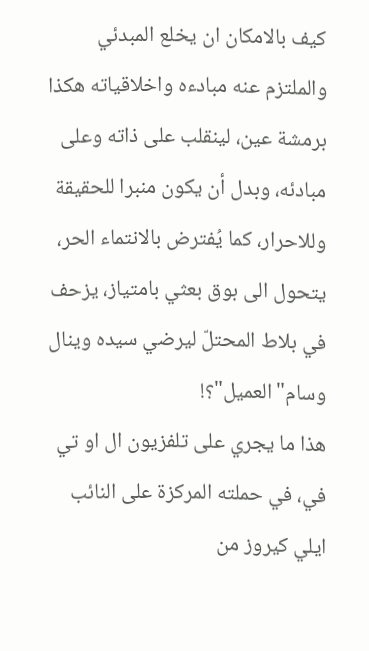كيف بالامكان ان يخلع المبدئي والملتزم عنه مبادءه واخلاقياته هكذا برمشة عين، لينقلب على ذاته وعلى مبادئه، وبدل أن يكون منبرا للحقيقة وللاحرار، كما يُفترض بالانتماء الحر، يتحول الى بوق بعثي بامتياز، يزحف في بلاط المحتلّ ليرضي سيده وينال وسام"العميل"؟!
هذا ما يجري على تلفزيون ال او تي في، في حملته المركزة على النائب ايلي كيروز من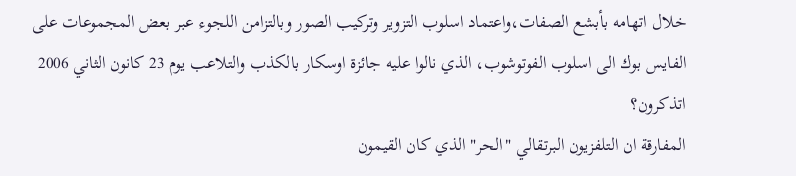خلال اتهامه بأبشع الصفات،واعتماد اسلوب التزوير وتركيب الصور وبالتزامن اللجوء عبر بعض المجموعات على الفايس بوك الى اسلوب الفوتوشوب، الذي نالوا عليه جائزة اوسكار بالكذب والتلاعب يوم 23 كانون الثاني 2006 اتذكرون؟
المفارقة ان التلفزيون البرتقالي "الحر" الذي كان القيمون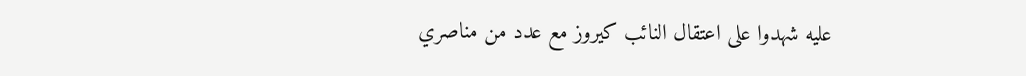عليه شهدوا على اعتقال النائب كيروز مع عدد من مناصري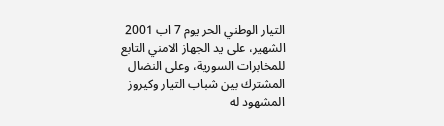التيار الوطني الحر يوم 7 اب 2001 الشهير، على يد الجهاز الامني التابع للمخابرات السورية، وعلى النضال المشترك بين شباب التيار وكيروز المشهود له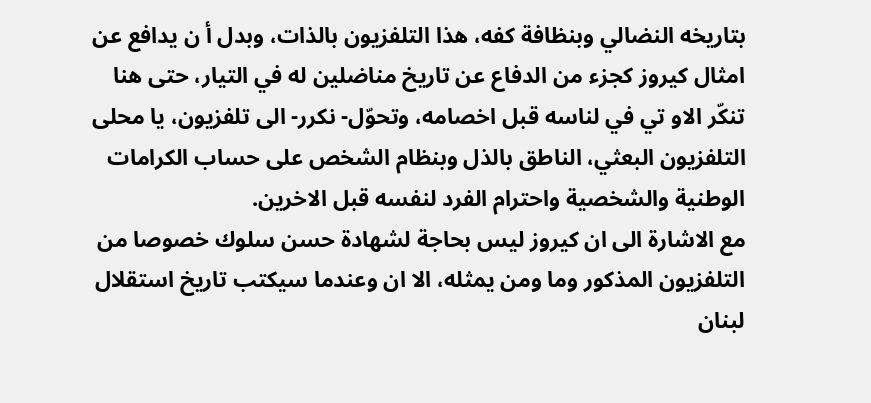بتاريخه النضالي وبنظافة كفه، هذا التلفزيون بالذات، وبدل أ ن يدافع عن امثال كيروز كجزء من الدفاع عن تاريخ مناضلين له في التيار، حتى هنا تنكّر الاو تي في لناسه قبل اخصامه، وتحوّل- نكرر- الى تلفزيون، يا محلى التلفزيون البعثي، الناطق بالذل وبنظام الشخص على حساب الكرامات الوطنية والشخصية واحترام الفرد لنفسه قبل الاخرين.
مع الاشارة الى ان كيروز ليس بحاجة لشهادة حسن سلوك خصوصا من التلفزيون المذكور وما ومن يمثله، الا ان وعندما سيكتب تاريخ استقلال لبنان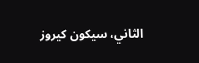الثاني، سيكون كيروز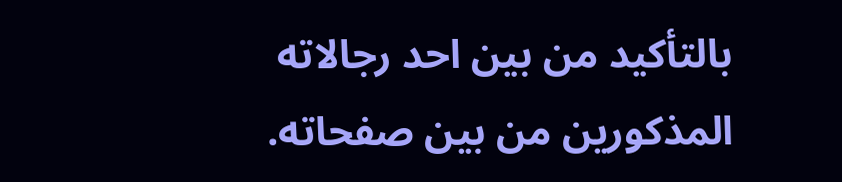بالتأكيد من بين احد رجالاته المذكورين من بين صفحاته.